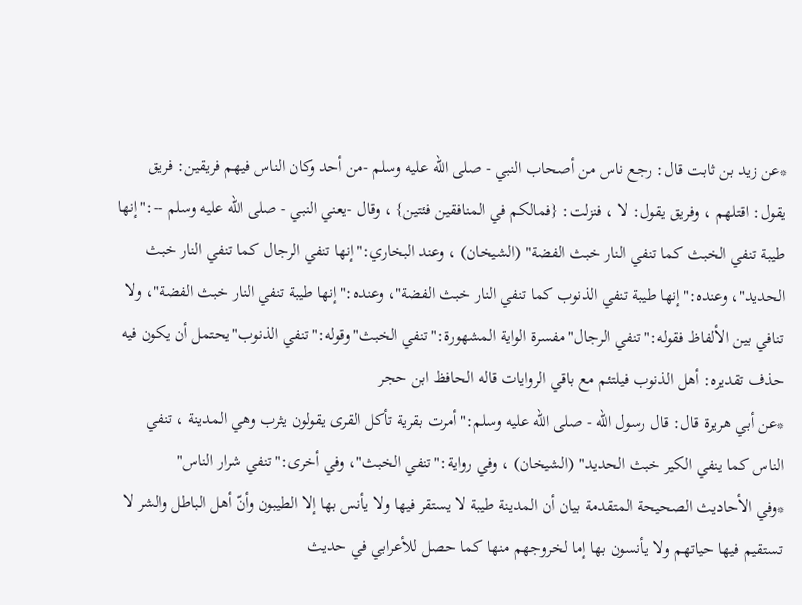*عن زيد بن ثابت قال: رجع ناس من أصحاب النبي - صلى الله عليه وسلم -من أحد وكان الناس فيهم فريقين: فريق يقول: اقتلهم ، وفريق يقول: لا ، فنزلت: {فمالكم في المنافقين فئتين} ، وقال -يعني النبي - صلى الله عليه وسلم --:"إنها طيبة تنفي الخبث كما تنفي النار خبث الفضة" (الشيخان) ، وعند البخاري:"إنها تنفي الرجال كما تنفي النار خبث الحديد"، وعنده:"إنها طيبة تنفي الذنوب كما تنفي النار خبث الفضة"، وعنده:"إنها طيبة تنفي النار خبث الفضة"، ولا تنافي بين الألفاظ فقوله:"تنفي الرجال"مفسرة الواية المشهورة:"تنفي الخبث"وقوله:"تنفي الذنوب"يحتمل أن يكون فيه حذف تقديره: أهل الذنوب فيلتئم مع باقي الروايات قاله الحافظ ابن حجر
*عن أبي هريرة قال: قال رسول الله - صلى الله عليه وسلم:"أمرت بقرية تأكل القرى يقولون يثرب وهي المدينة ، تنفي الناس كما ينفي الكير خبث الحديد" (الشيخان) ، وفي رواية:"تنفي الخبث"، وفي أخرى:"تنفي شرار الناس"
*وفي الأحاديث الصحيحة المتقدمة بيان أن المدينة طيبة لا يستقر فيها ولا يأنس بها إلا الطيبون وأنّ أهل الباطل والشر لا تستقيم فيها حياتهم ولا يأنسون بها إما لخروجهم منها كما حصل للأعرابي في حديث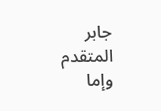جابر المتقدم وإما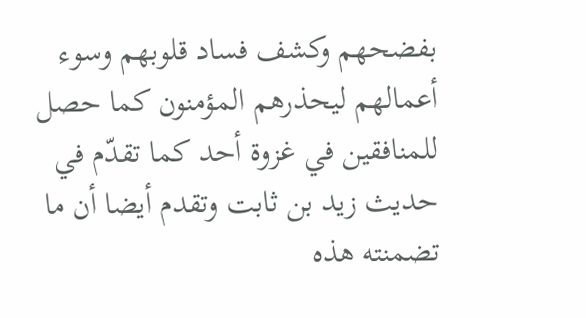بفضحهم وكشف فساد قلوبهم وسوء أعمالهم ليحذرهم المؤمنون كما حصل للمنافقين في غزوة أحد كما تقدّم في حديث زيد بن ثابت وتقدم أيضا أن ما تضمنته هذه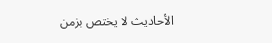الأحاديث لا يختص بزمن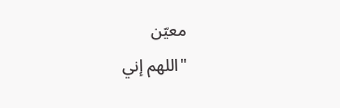معيّن
"اللهم إني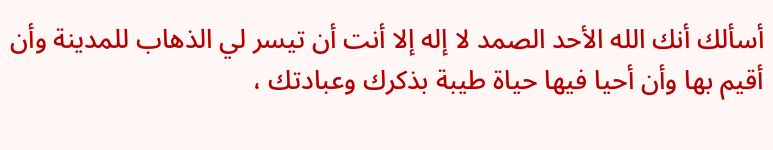أسألك أنك الله الأحد الصمد لا إله إلا أنت أن تيسر لي الذهاب للمدينة وأن أقيم بها وأن أحيا فيها حياة طيبة بذكرك وعبادتك ،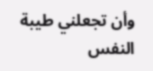وأن تجعلني طيبة النفس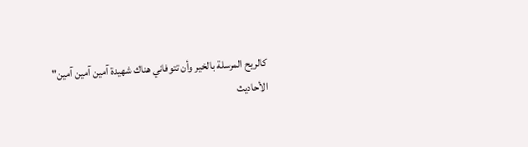كالريح المرسلة بالخير وأن تتوفاني هناك شهيدة آمين آمين آمين"
الأحاديث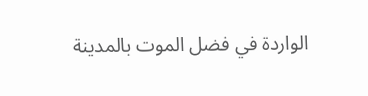الواردة في فضل الموت بالمدينة